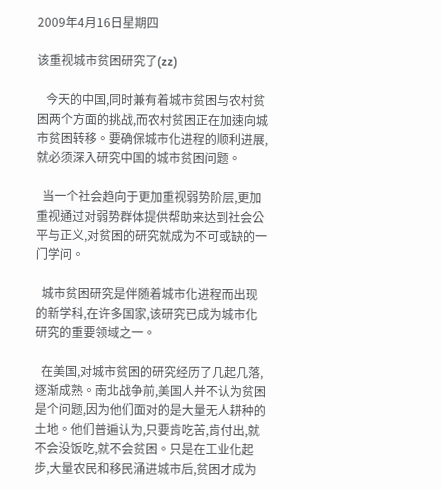2009年4月16日星期四

该重视城市贫困研究了(zz)

   今天的中国,同时兼有着城市贫困与农村贫困两个方面的挑战,而农村贫困正在加速向城市贫困转移。要确保城市化进程的顺利进展,就必须深入研究中国的城市贫困问题。

  当一个社会趋向于更加重视弱势阶层,更加重视通过对弱势群体提供帮助来达到社会公平与正义,对贫困的研究就成为不可或缺的一门学问。

  城市贫困研究是伴随着城市化进程而出现的新学科,在许多国家,该研究已成为城市化研究的重要领域之一。

  在美国,对城市贫困的研究经历了几起几落,逐渐成熟。南北战争前,美国人并不认为贫困是个问题,因为他们面对的是大量无人耕种的土地。他们普遍认为,只要肯吃苦,肯付出,就不会没饭吃,就不会贫困。只是在工业化起步,大量农民和移民涌进城市后,贫困才成为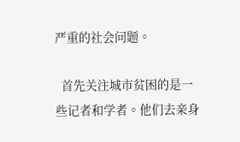严重的社会问题。

  首先关注城市贫困的是一些记者和学者。他们去亲身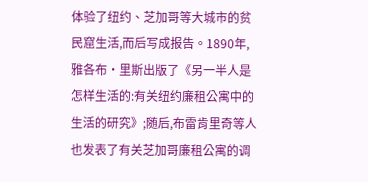体验了纽约、芝加哥等大城市的贫民窟生活,而后写成报告。1890年,雅各布·里斯出版了《另一半人是怎样生活的:有关纽约廉租公寓中的生活的研究》;随后,布雷肯里奇等人也发表了有关芝加哥廉租公寓的调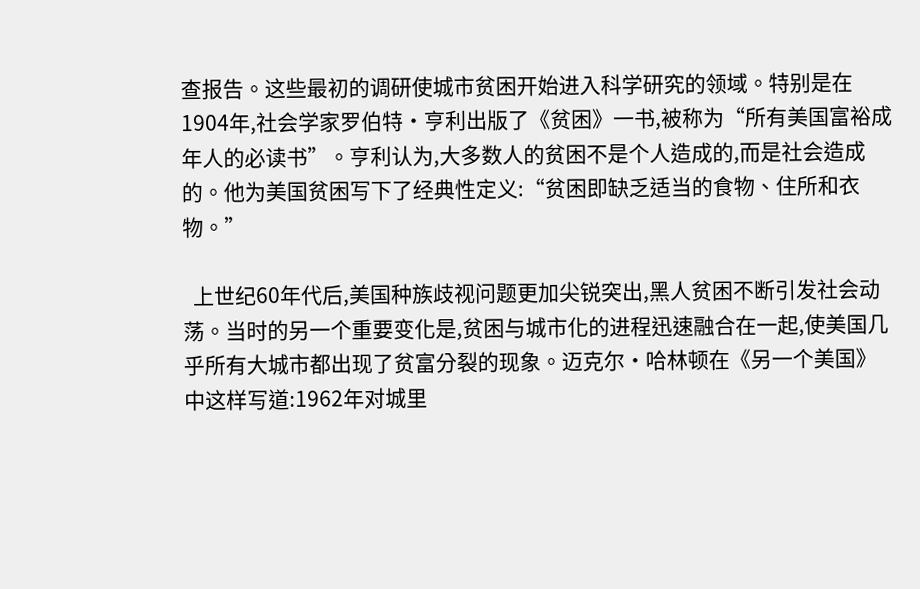查报告。这些最初的调研使城市贫困开始进入科学研究的领域。特别是在1904年,社会学家罗伯特·亨利出版了《贫困》一书,被称为“所有美国富裕成年人的必读书”。亨利认为,大多数人的贫困不是个人造成的,而是社会造成的。他为美国贫困写下了经典性定义:“贫困即缺乏适当的食物、住所和衣物。”

  上世纪60年代后,美国种族歧视问题更加尖锐突出,黑人贫困不断引发社会动荡。当时的另一个重要变化是,贫困与城市化的进程迅速融合在一起,使美国几乎所有大城市都出现了贫富分裂的现象。迈克尔·哈林顿在《另一个美国》中这样写道:1962年对城里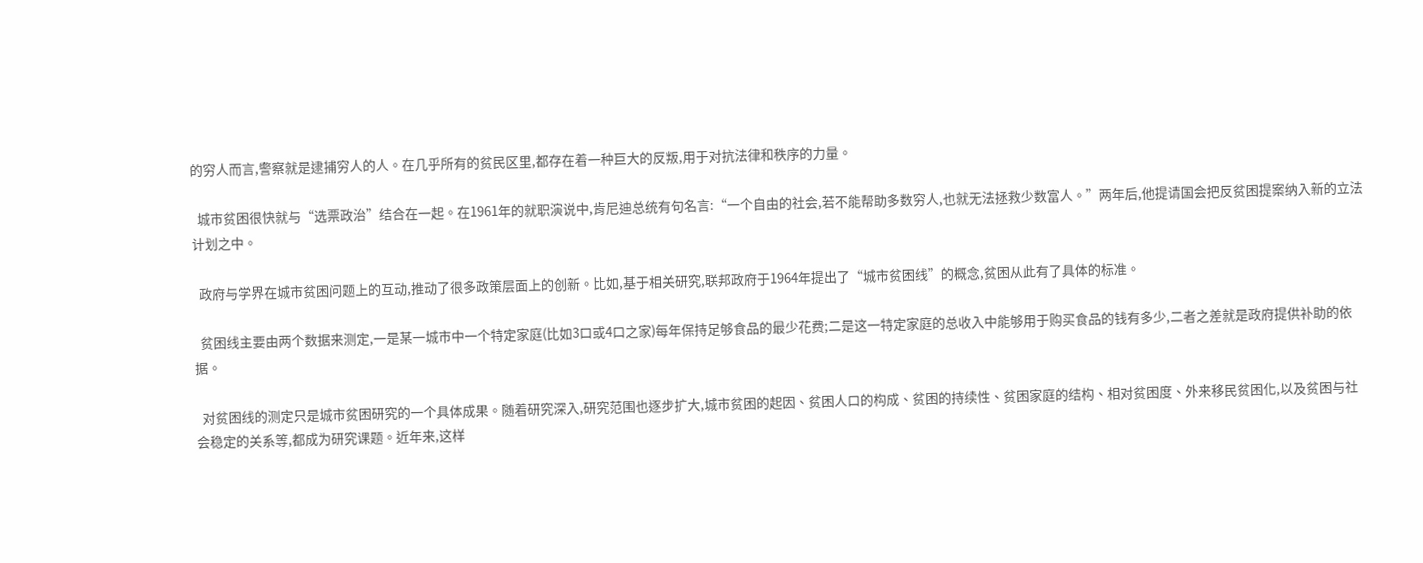的穷人而言,警察就是逮捕穷人的人。在几乎所有的贫民区里,都存在着一种巨大的反叛,用于对抗法律和秩序的力量。

  城市贫困很快就与“选票政治”结合在一起。在1961年的就职演说中,肯尼迪总统有句名言:“一个自由的社会,若不能帮助多数穷人,也就无法拯救少数富人。”两年后,他提请国会把反贫困提案纳入新的立法计划之中。

  政府与学界在城市贫困问题上的互动,推动了很多政策层面上的创新。比如,基于相关研究,联邦政府于1964年提出了“城市贫困线”的概念,贫困从此有了具体的标准。

  贫困线主要由两个数据来测定,一是某一城市中一个特定家庭(比如3口或4口之家)每年保持足够食品的最少花费;二是这一特定家庭的总收入中能够用于购买食品的钱有多少,二者之差就是政府提供补助的依据。

  对贫困线的测定只是城市贫困研究的一个具体成果。随着研究深入,研究范围也逐步扩大,城市贫困的起因、贫困人口的构成、贫困的持续性、贫困家庭的结构、相对贫困度、外来移民贫困化,以及贫困与社会稳定的关系等,都成为研究课题。近年来,这样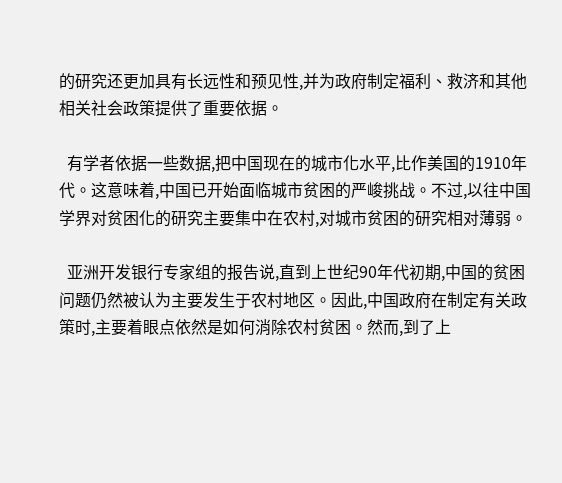的研究还更加具有长远性和预见性,并为政府制定福利、救济和其他相关社会政策提供了重要依据。

  有学者依据一些数据,把中国现在的城市化水平,比作美国的1910年代。这意味着,中国已开始面临城市贫困的严峻挑战。不过,以往中国学界对贫困化的研究主要集中在农村,对城市贫困的研究相对薄弱。

  亚洲开发银行专家组的报告说,直到上世纪90年代初期,中国的贫困问题仍然被认为主要发生于农村地区。因此,中国政府在制定有关政策时,主要着眼点依然是如何消除农村贫困。然而,到了上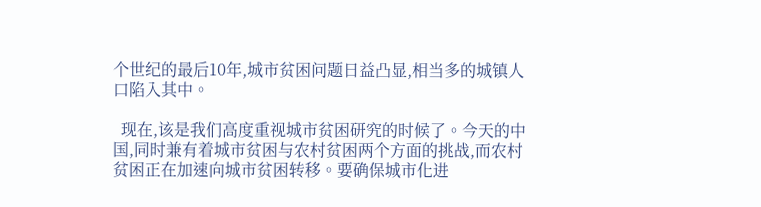个世纪的最后10年,城市贫困问题日益凸显,相当多的城镇人口陷入其中。

  现在,该是我们高度重视城市贫困研究的时候了。今天的中国,同时兼有着城市贫困与农村贫困两个方面的挑战,而农村贫困正在加速向城市贫困转移。要确保城市化进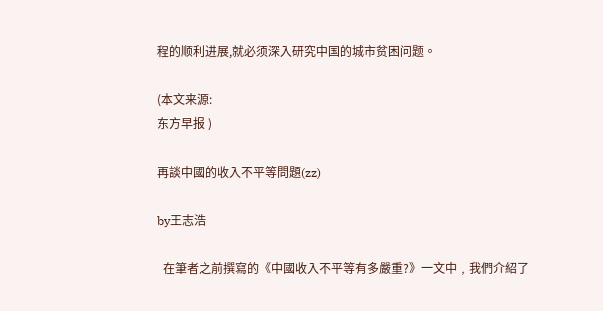程的顺利进展,就必须深入研究中国的城市贫困问题。

(本文来源:
东方早报 )

再談中國的收入不平等問題(zz)

by王志浩

  在筆者之前撰寫的《中國收入不平等有多嚴重?》一文中﹐我們介紹了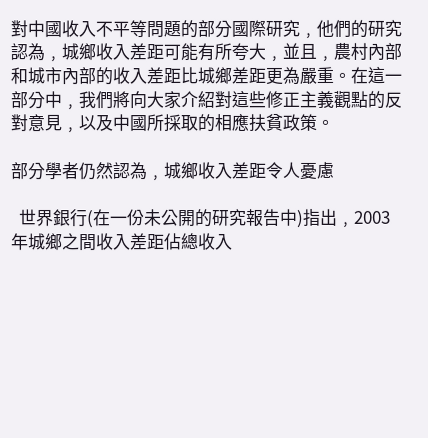對中國收入不平等問題的部分國際研究﹐他們的研究認為﹐城鄉收入差距可能有所夸大﹐並且﹐農村內部和城市內部的收入差距比城鄉差距更為嚴重。在這一部分中﹐我們將向大家介紹對這些修正主義觀點的反對意見﹐以及中國所採取的相應扶貧政策。

部分學者仍然認為﹐城鄉收入差距令人憂慮

  世界銀行(在一份未公開的研究報告中)指出﹐2003年城鄉之間收入差距佔總收入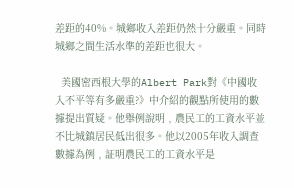差距的40%。城鄉收入差距仍然十分嚴重。同時城鄉之間生活水準的差距也很大。

  美國密西根大學的Albert Park對《中國收入不平等有多嚴重?》中介紹的觀點所使用的數據提出質疑。他舉例說明﹐農民工的工資水平並不比城鎮居民低出很多。他以2005年收入調查數據為例﹐証明農民工的工資水平是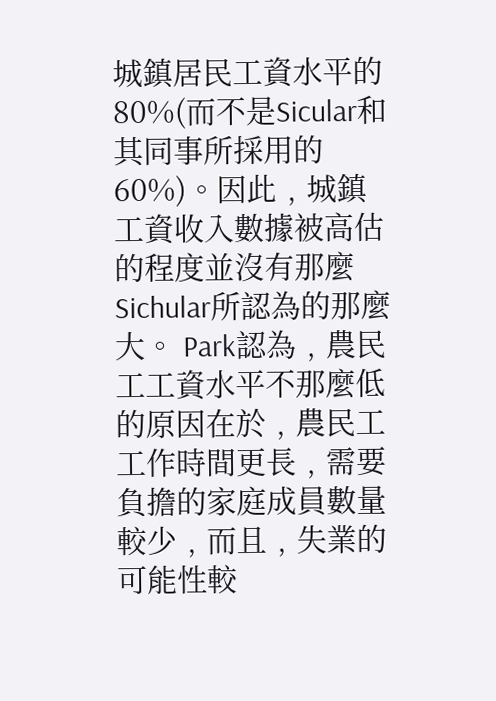城鎮居民工資水平的80%(而不是Sicular和其同事所採用的60%)。因此﹐城鎮工資收入數據被高估的程度並沒有那麼Sichular所認為的那麼大。 Park認為﹐農民工工資水平不那麼低的原因在於﹐農民工工作時間更長﹐需要負擔的家庭成員數量較少﹐而且﹐失業的可能性較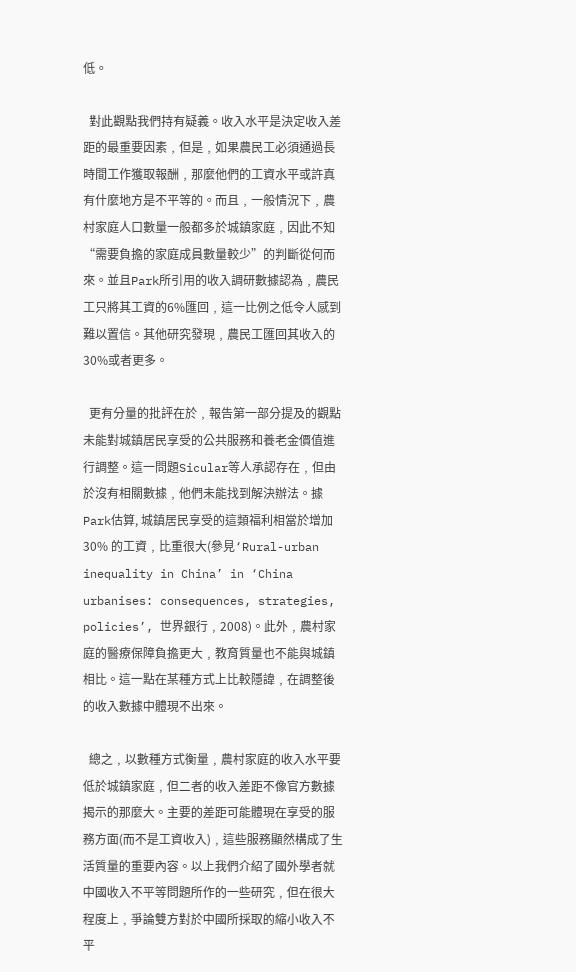低。

  對此觀點我們持有疑義。收入水平是決定收入差距的最重要因素﹐但是﹐如果農民工必須通過長時間工作獲取報酬﹐那麼他們的工資水平或許真有什麼地方是不平等的。而且﹐一般情況下﹐農村家庭人口數量一般都多於城鎮家庭﹐因此不知“需要負擔的家庭成員數量較少”的判斷從何而來。並且Park所引用的收入調研數據認為﹐農民工只將其工資的6%匯回﹐這一比例之低令人感到難以置信。其他研究發現﹐農民工匯回其收入的30%或者更多。

  更有分量的批評在於﹐報告第一部分提及的觀點未能對城鎮居民享受的公共服務和養老金價值進行調整。這一問題Sicular等人承認存在﹐但由於沒有相關數據﹐他們未能找到解決辦法。據Park估算, 城鎮居民享受的這類福利相當於增加30% 的工資﹐比重很大(參見‘Rural-urban inequality in China’ in ‘China urbanises: consequences, strategies, policies’, 世界銀行﹐2008)。此外﹐農村家庭的醫療保障負擔更大﹐教育質量也不能與城鎮相比。這一點在某種方式上比較隱諱﹐在調整後的收入數據中體現不出來。

  總之﹐以數種方式衡量﹐農村家庭的收入水平要低於城鎮家庭﹐但二者的收入差距不像官方數據揭示的那麼大。主要的差距可能體現在享受的服務方面(而不是工資收入)﹐這些服務顯然構成了生活質量的重要內容。以上我們介紹了國外學者就中國收入不平等問題所作的一些研究﹐但在很大程度上﹐爭論雙方對於中國所採取的縮小收入不平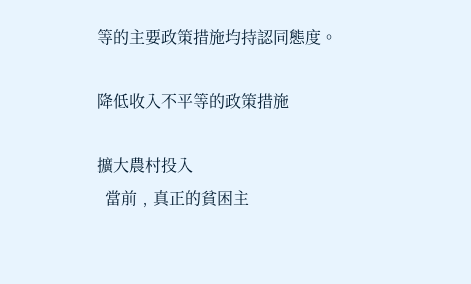等的主要政策措施均持認同態度。

降低收入不平等的政策措施

擴大農村投入
  當前﹐真正的貧困主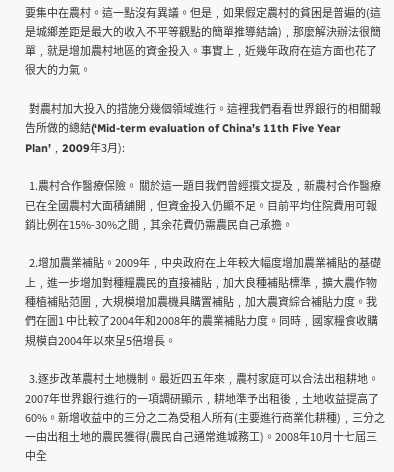要集中在農村。這一點沒有異議。但是﹐如果假定農村的貧困是普遍的(這是城鄉差距是最大的收入不平等觀點的簡單推導結論)﹐那麼解決辦法很簡單﹐就是增加農村地區的資金投入。事實上﹐近幾年政府在這方面也花了很大的力氣。

  對農村加大投入的措施分幾個領域進行。這裡我們看看世界銀行的相關報告所做的總結(‘Mid-term evaluation of China’s 11th Five Year Plan’﹐2009年3月):

  1.農村合作醫療保險。 關於這一題目我們曾經撰文提及﹐新農村合作醫療已在全國農村大面積舖開﹐但資金投入仍顯不足。目前平均住院費用可報銷比例在15%-30%之間﹐其余花費仍需農民自己承擔。

  2.增加農業補貼。2009年﹐中央政府在上年較大幅度增加農業補貼的基礎上﹐進一步增加對種糧農民的直接補貼﹐加大良種補貼標準﹐擴大農作物種植補貼范圍﹐大規模增加農機具購置補貼﹐加大農資綜合補貼力度。我們在圖1 中比較了2004年和2008年的農業補貼力度。同時﹐國家糧食收購規模自2004年以來呈5倍增長。

  3.逐步改革農村土地機制。最近四五年來﹐農村家庭可以合法出租耕地。2007年世界銀行進行的一項調研顯示﹐耕地準予出租後﹐土地收益提高了60%。新增收益中的三分之二為受租人所有(主要進行商業化耕種)﹐三分之一由出租土地的農民獲得(農民自己通常進城務工)。2008年10月十七屆三中全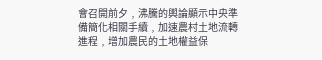會召開前夕﹐沸騰的輿論顯示中央準備簡化相關手續﹐加速農村土地流轉進程﹐增加農民的土地權益保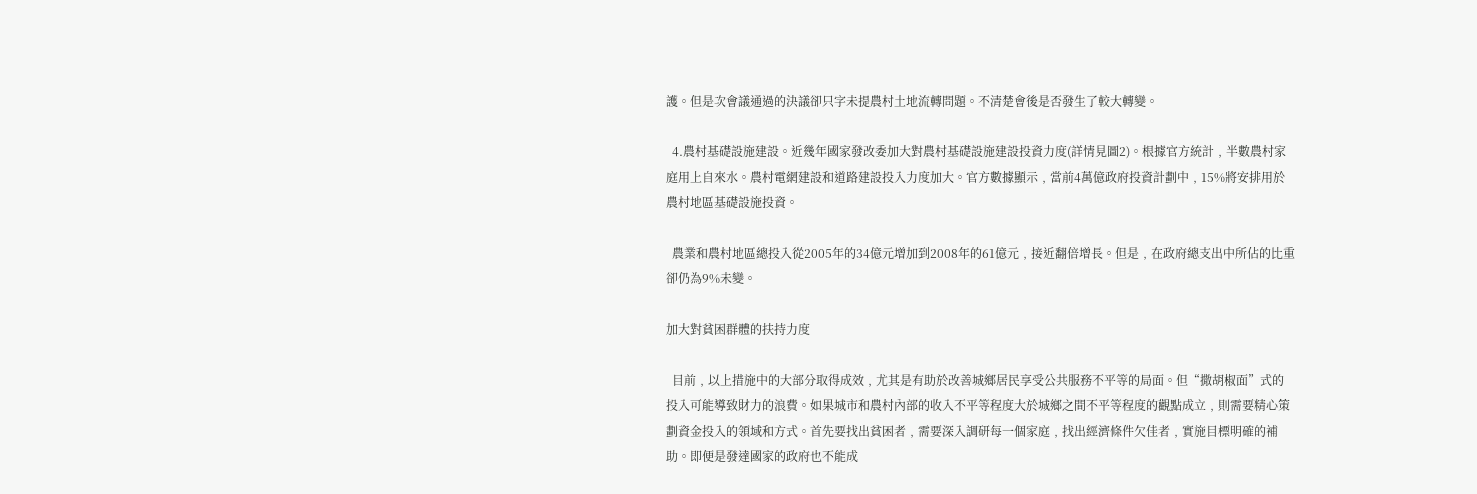護。但是次會議通過的決議卻只字未提農村土地流轉問題。不清楚會後是否發生了較大轉變。

  4.農村基礎設施建設。近幾年國家發改委加大對農村基礎設施建設投資力度(詳情見圖2)。根據官方統計﹐半數農村家庭用上自來水。農村電網建設和道路建設投入力度加大。官方數據顯示﹐當前4萬億政府投資計劃中﹐15%將安排用於農村地區基礎設施投資。

  農業和農村地區總投入從2005年的34億元增加到2008年的61億元﹐接近翻倍增長。但是﹐在政府總支出中所佔的比重卻仍為9%未變。

加大對貧困群體的扶持力度

  目前﹐以上措施中的大部分取得成效﹐尤其是有助於改善城鄉居民享受公共服務不平等的局面。但“撒胡椒面”式的投入可能導致財力的浪費。如果城市和農村內部的收入不平等程度大於城鄉之間不平等程度的觀點成立﹐則需要精心策劃資金投入的領域和方式。首先要找出貧困者﹐需要深入調研每一個家庭﹐找出經濟條件欠佳者﹐實施目標明確的補助。即便是發達國家的政府也不能成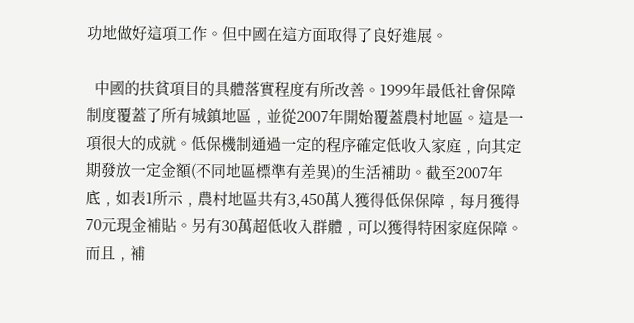功地做好這項工作。但中國在這方面取得了良好進展。

  中國的扶貧項目的具體落實程度有所改善。1999年最低社會保障制度覆蓋了所有城鎮地區﹐並從2007年開始覆蓋農村地區。這是一項很大的成就。低保機制通過一定的程序確定低收入家庭﹐向其定期發放一定金額(不同地區標準有差異)的生活補助。截至2007年底﹐如表1所示﹐農村地區共有3,450萬人獲得低保保障﹐每月獲得70元現金補貼。另有30萬超低收入群體﹐可以獲得特困家庭保障。而且﹐補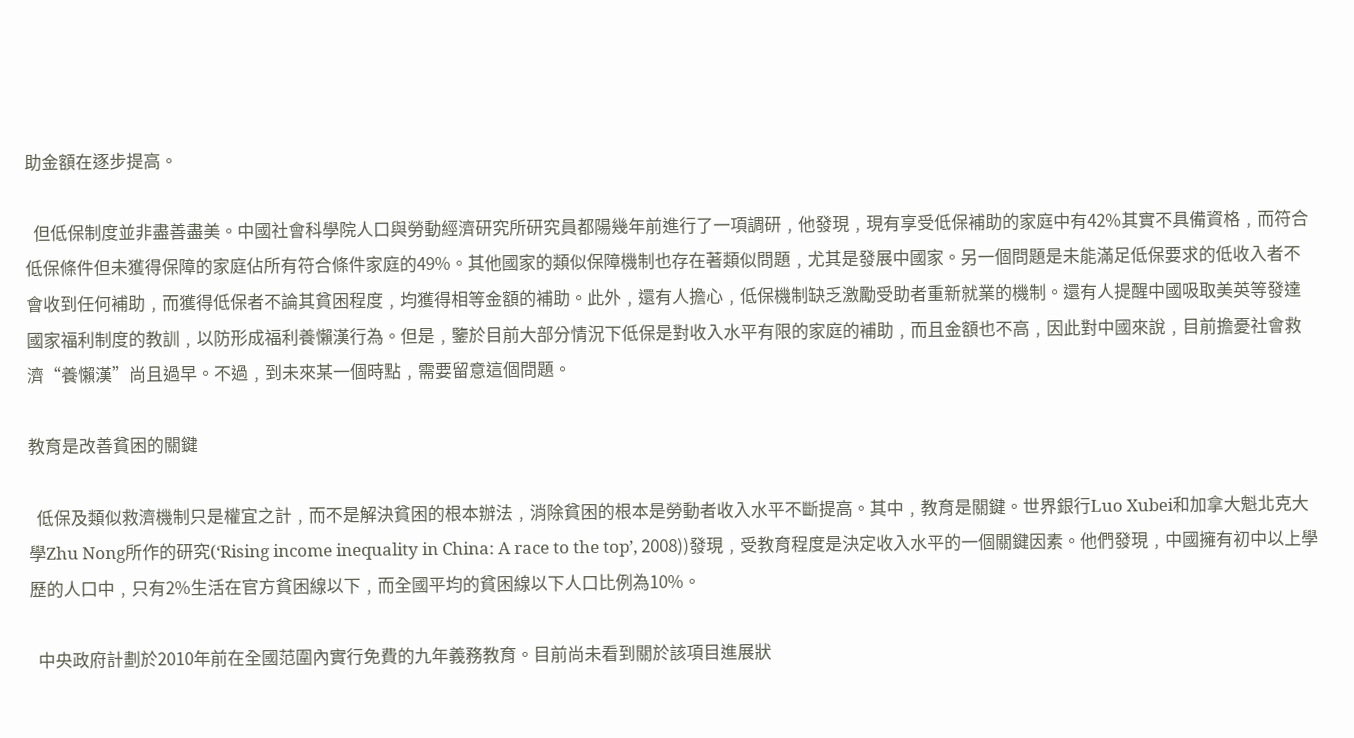助金額在逐步提高。

  但低保制度並非盡善盡美。中國社會科學院人口與勞動經濟研究所研究員都陽幾年前進行了一項調研﹐他發現﹐現有享受低保補助的家庭中有42%其實不具備資格﹐而符合低保條件但未獲得保障的家庭佔所有符合條件家庭的49%。其他國家的類似保障機制也存在著類似問題﹐尤其是發展中國家。另一個問題是未能滿足低保要求的低收入者不會收到任何補助﹐而獲得低保者不論其貧困程度﹐均獲得相等金額的補助。此外﹐還有人擔心﹐低保機制缺乏激勵受助者重新就業的機制。還有人提醒中國吸取美英等發達國家福利制度的教訓﹐以防形成福利養懶漢行為。但是﹐鑒於目前大部分情況下低保是對收入水平有限的家庭的補助﹐而且金額也不高﹐因此對中國來說﹐目前擔憂社會救濟“養懶漢”尚且過早。不過﹐到未來某一個時點﹐需要留意這個問題。

教育是改善貧困的關鍵

  低保及類似救濟機制只是權宜之計﹐而不是解決貧困的根本辦法﹐消除貧困的根本是勞動者收入水平不斷提高。其中﹐教育是關鍵。世界銀行Luo Xubei和加拿大魁北克大學Zhu Nong所作的研究(‘Rising income inequality in China: A race to the top’, 2008))發現﹐受教育程度是決定收入水平的一個關鍵因素。他們發現﹐中國擁有初中以上學歷的人口中﹐只有2%生活在官方貧困線以下﹐而全國平均的貧困線以下人口比例為10%。

  中央政府計劃於2010年前在全國范圍內實行免費的九年義務教育。目前尚未看到關於該項目進展狀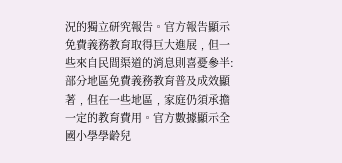況的獨立研究報告。官方報告顯示免費義務教育取得巨大進展﹐但一些來自民間渠道的消息則喜憂參半:部分地區免費義務教育普及成效顯著﹐但在一些地區﹐家庭仍須承擔一定的教育費用。官方數據顯示全國小學學齡兒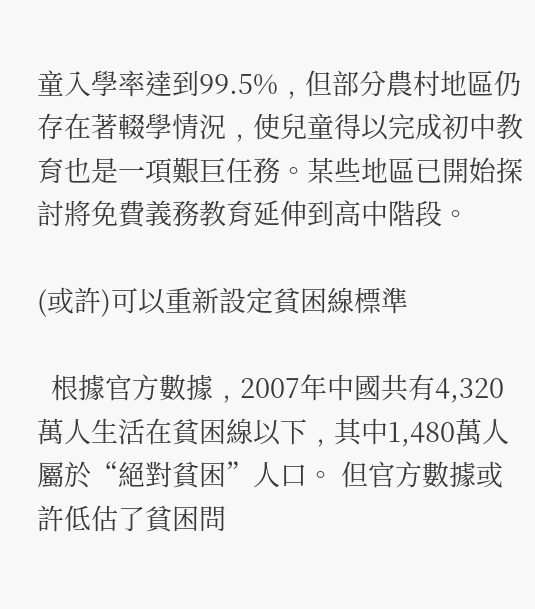童入學率達到99.5%﹐但部分農村地區仍存在著輟學情況﹐使兒童得以完成初中教育也是一項艱巨任務。某些地區已開始探討將免費義務教育延伸到高中階段。

(或許)可以重新設定貧困線標準

  根據官方數據﹐2007年中國共有4,320萬人生活在貧困線以下﹐其中1,480萬人屬於“絕對貧困”人口。 但官方數據或許低估了貧困問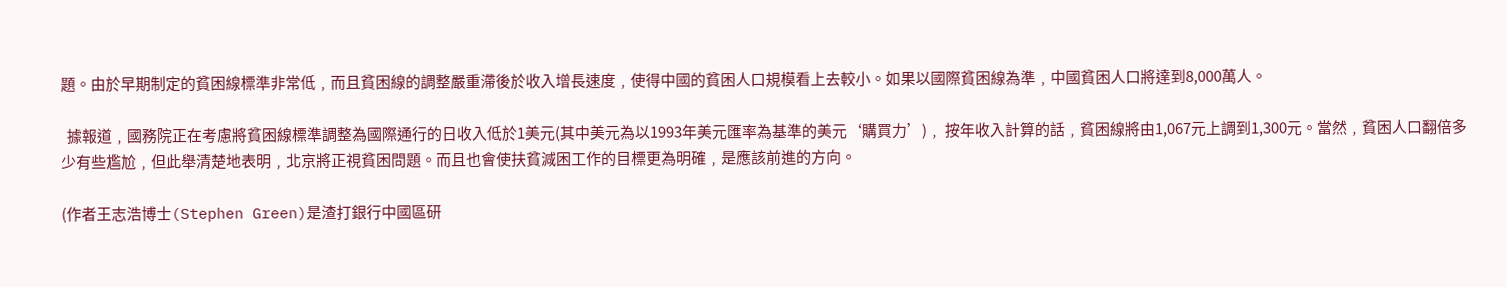題。由於早期制定的貧困線標準非常低﹐而且貧困線的調整嚴重滯後於收入增長速度﹐使得中國的貧困人口規模看上去較小。如果以國際貧困線為準﹐中國貧困人口將達到8,000萬人。

  據報道﹐國務院正在考慮將貧困線標準調整為國際通行的日收入低於1美元(其中美元為以1993年美元匯率為基準的美元‘購買力’)﹐ 按年收入計算的話﹐貧困線將由1,067元上調到1,300元。當然﹐貧困人口翻倍多少有些尷尬﹐但此舉清楚地表明﹐北京將正視貧困問題。而且也會使扶貧減困工作的目標更為明確﹐是應該前進的方向。

(作者王志浩博士(Stephen Green)是渣打銀行中國區研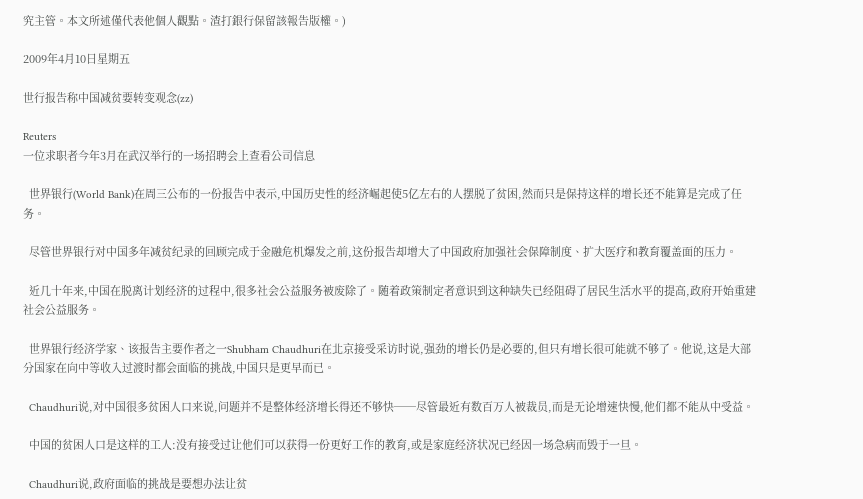究主管。本文所述僅代表他個人觀點。渣打銀行保留該報告版權。)

2009年4月10日星期五

世行报告称中国减贫要转变观念(zz)

Reuters
一位求职者今年3月在武汉举行的一场招聘会上查看公司信息

  世界银行(World Bank)在周三公布的一份报告中表示,中国历史性的经济崛起使5亿左右的人摆脱了贫困,然而只是保持这样的增长还不能算是完成了任务。

  尽管世界银行对中国多年减贫纪录的回顾完成于金融危机爆发之前,这份报告却增大了中国政府加强社会保障制度、扩大医疗和教育覆盖面的压力。

  近几十年来,中国在脱离计划经济的过程中,很多社会公益服务被废除了。随着政策制定者意识到这种缺失已经阻碍了居民生活水平的提高,政府开始重建社会公益服务。

  世界银行经济学家、该报告主要作者之一Shubham Chaudhuri在北京接受采访时说,强劲的增长仍是必要的,但只有增长很可能就不够了。他说,这是大部分国家在向中等收入过渡时都会面临的挑战,中国只是更早而已。

  Chaudhuri说,对中国很多贫困人口来说,问题并不是整体经济增长得还不够快──尽管最近有数百万人被裁员,而是无论增速快慢,他们都不能从中受益。

  中国的贫困人口是这样的工人:没有接受过让他们可以获得一份更好工作的教育,或是家庭经济状况已经因一场急病而毁于一旦。

  Chaudhuri说,政府面临的挑战是要想办法让贫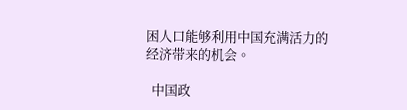困人口能够利用中国充满活力的经济带来的机会。

  中国政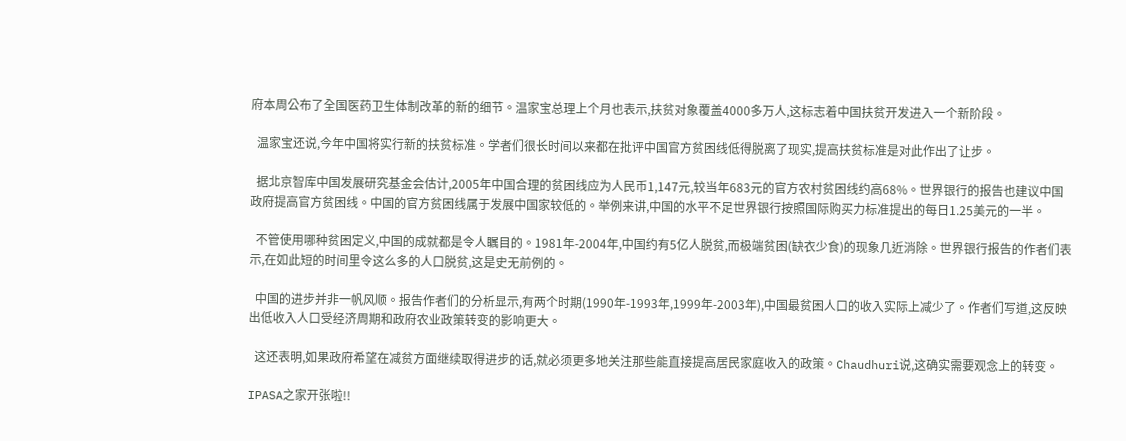府本周公布了全国医药卫生体制改革的新的细节。温家宝总理上个月也表示,扶贫对象覆盖4000多万人,这标志着中国扶贫开发进入一个新阶段。

  温家宝还说,今年中国将实行新的扶贫标准。学者们很长时间以来都在批评中国官方贫困线低得脱离了现实,提高扶贫标准是对此作出了让步。

  据北京智库中国发展研究基金会估计,2005年中国合理的贫困线应为人民币1,147元,较当年683元的官方农村贫困线约高68%。世界银行的报告也建议中国政府提高官方贫困线。中国的官方贫困线属于发展中国家较低的。举例来讲,中国的水平不足世界银行按照国际购买力标准提出的每日1.25美元的一半。

  不管使用哪种贫困定义,中国的成就都是令人瞩目的。1981年-2004年,中国约有5亿人脱贫,而极端贫困(缺衣少食)的现象几近消除。世界银行报告的作者们表示,在如此短的时间里令这么多的人口脱贫,这是史无前例的。

  中国的进步并非一帆风顺。报告作者们的分析显示,有两个时期(1990年-1993年,1999年-2003年),中国最贫困人口的收入实际上减少了。作者们写道,这反映出低收入人口受经济周期和政府农业政策转变的影响更大。

  这还表明,如果政府希望在减贫方面继续取得进步的话,就必须更多地关注那些能直接提高居民家庭收入的政策。Chaudhuri说,这确实需要观念上的转变。

IPASA之家开张啦!!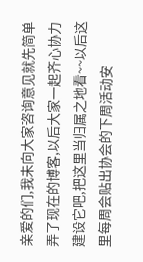亲爱的们,我未向大家咨询意见就先简单弄了现在的博客,以后大家一起齐心协力建设它吧,把这里当归属之地看~~以后这里每周会贴出协会的下周活动安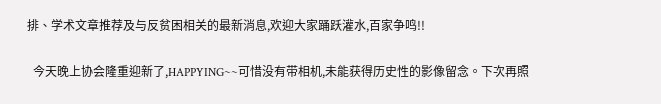排、学术文章推荐及与反贫困相关的最新消息,欢迎大家踊跃灌水,百家争鸣!!

  今天晚上协会隆重迎新了,HAPPYING~~可惜没有带相机,未能获得历史性的影像留念。下次再照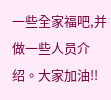一些全家福吧,并做一些人员介绍。大家加油!!